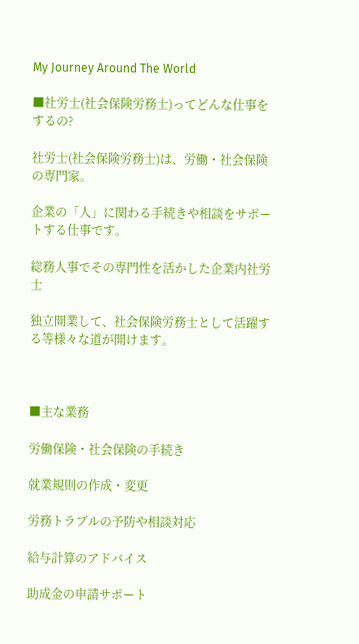My Journey Around The World

■社労士(社会保険労務士)ってどんな仕事をするの?

社労士(社会保険労務士)は、労働・社会保険の専門家。

企業の「人」に関わる手続きや相談をサポートする仕事です。

総務人事でその専門性を活かした企業内社労士

独立開業して、社会保険労務士として活躍する等様々な道が開けます。



■主な業務

労働保険・社会保険の手続き

就業規則の作成・変更

労務トラブルの予防や相談対応

給与計算のアドバイス

助成金の申請サポート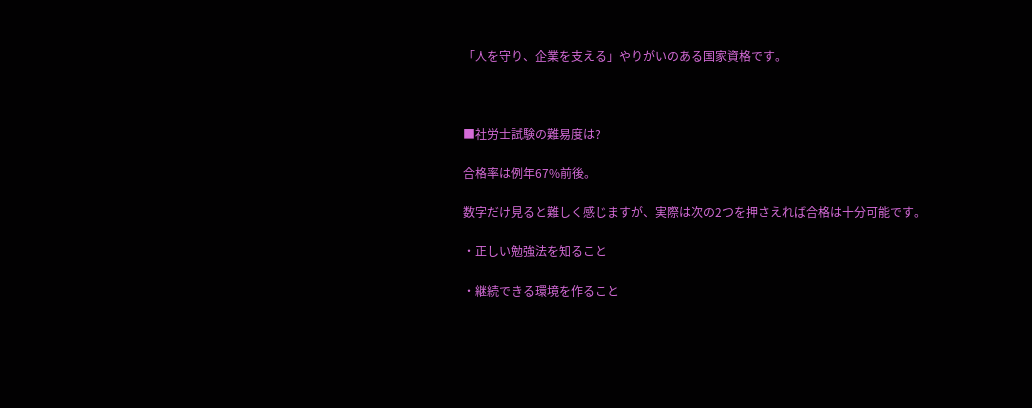「人を守り、企業を支える」やりがいのある国家資格です。



■社労士試験の難易度は?

合格率は例年67%前後。

数字だけ見ると難しく感じますが、実際は次の2つを押さえれば合格は十分可能です。

・正しい勉強法を知ること

・継続できる環境を作ること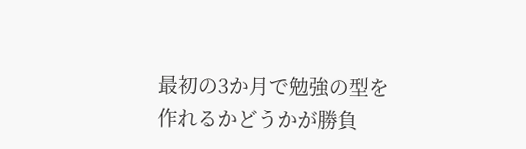最初の3か月で勉強の型を作れるかどうかが勝負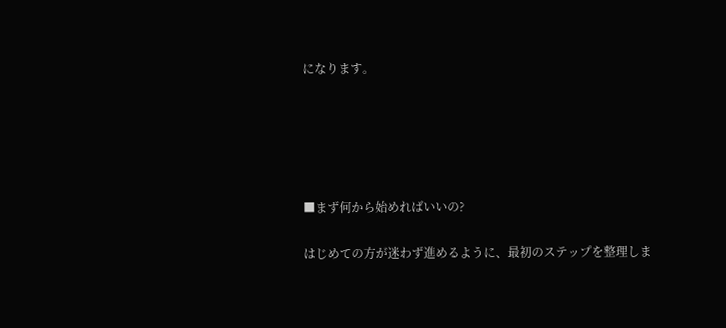になります。





■まず何から始めればいいの?

はじめての方が迷わず進めるように、最初のステップを整理しま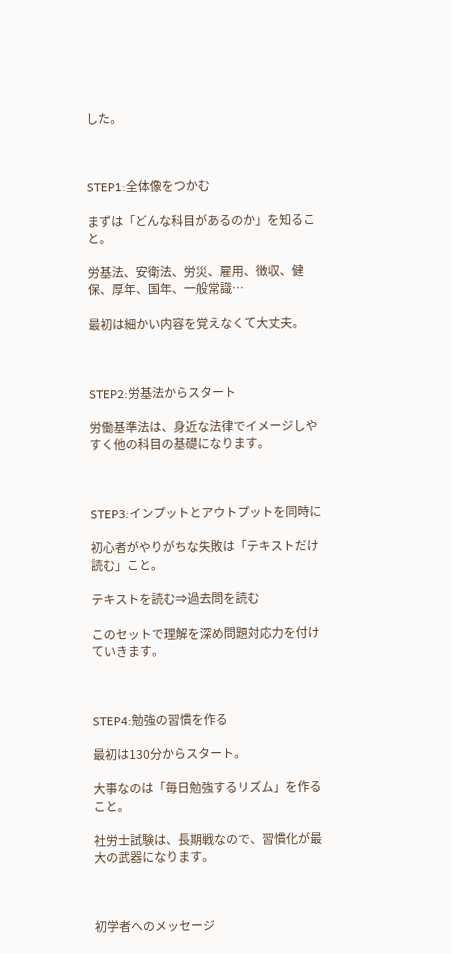した。



STEP1:全体像をつかむ

まずは「どんな科目があるのか」を知ること。

労基法、安衛法、労災、雇用、徴収、健保、厚年、国年、一般常識…

最初は細かい内容を覚えなくて大丈夫。



STEP2:労基法からスタート

労働基準法は、身近な法律でイメージしやすく他の科目の基礎になります。



STEP3:インプットとアウトプットを同時に

初心者がやりがちな失敗は「テキストだけ読む」こと。

テキストを読む⇒過去問を読む

このセットで理解を深め問題対応力を付けていきます。



STEP4:勉強の習慣を作る

最初は130分からスタート。

大事なのは「毎日勉強するリズム」を作ること。

社労士試験は、長期戦なので、習慣化が最大の武器になります。



初学者へのメッセージ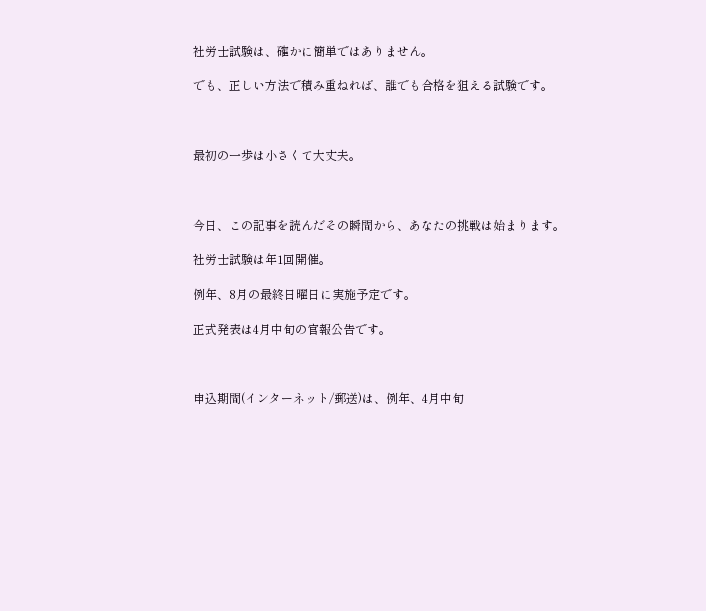社労士試験は、確かに簡単ではありません。

でも、正しい方法で積み重ねれば、誰でも合格を狙える試験です。



最初の一歩は小さくて大丈夫。



今日、この記事を読んだその瞬間から、あなたの挑戦は始まります。

社労士試験は年1回開催。

例年、8月の最終日曜日に実施予定です。

正式発表は4月中旬の官報公告です。



申込期間(インターネット/郵送)は、例年、4月中旬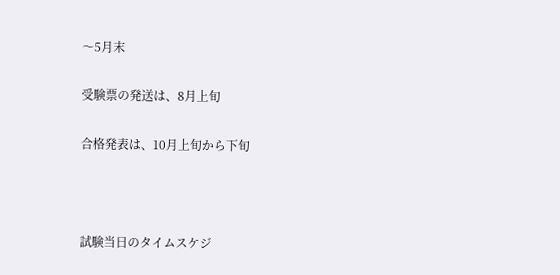〜5月末

受験票の発送は、8月上旬

合格発表は、10月上旬から下旬



試験当日のタイムスケジ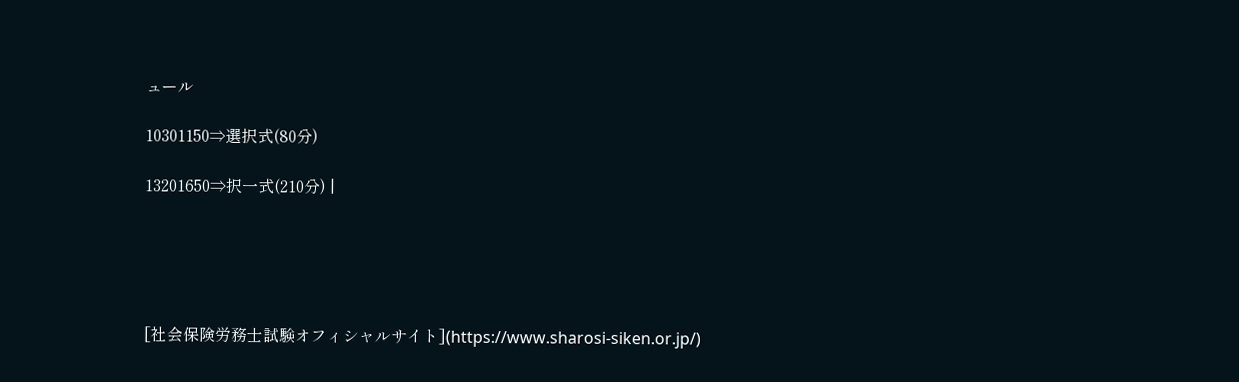ュール

10301150⇒選択式(80分)

13201650⇒択一式(210分) |





[社会保険労務士試験オフィシャルサイト](https://www.sharosi-siken.or.jp/)